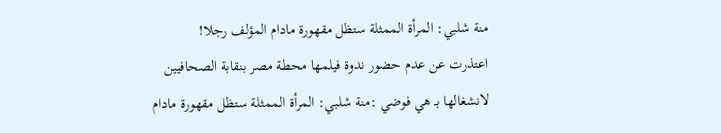منة شلبي: المرأة الممثلة ستظل مقهورة مادام المؤلف رجلا!
اعتذرت عن عدم حضور ندوة فيلمها محطة مصر بنقابة الصحافيين لانشغالها بـ هي فوضي :منة شلبي: المرأة الممثلة ستظل مقهورة مادام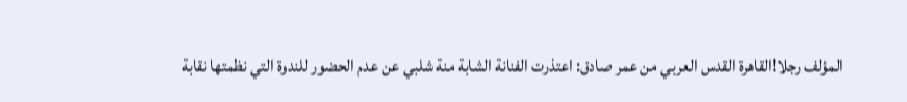المؤلف رجلا!القاهرة القدس العربي من عمر صادق: اعتذرت الفنانة الشابة منة شلبي عن عدم الحضور للندوة التي نظمتها نقابة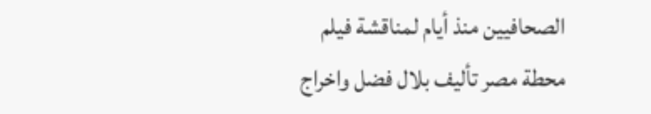الصحافيين منذ أيام لمناقشة فيلم محطة مصر تأليف بلال فضل واخراج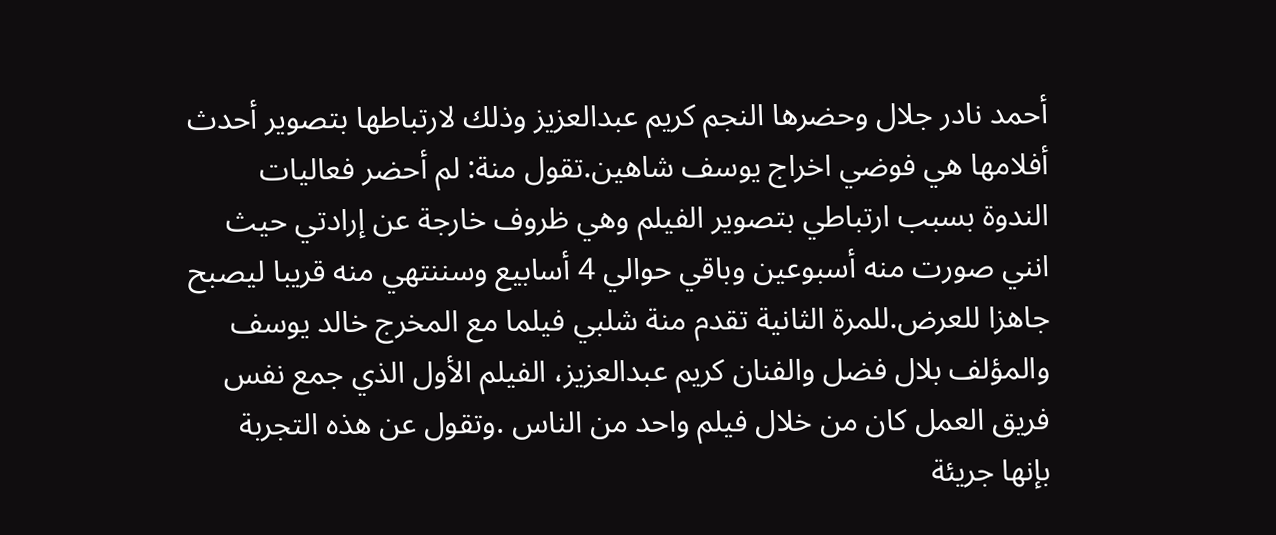أحمد نادر جلال وحضرها النجم كريم عبدالعزيز وذلك لارتباطها بتصوير أحدث أفلامها هي فوضي اخراج يوسف شاهين.تقول منة: لم أحضر فعاليات الندوة بسبب ارتباطي بتصوير الفيلم وهي ظروف خارجة عن إرادتي حيث انني صورت منه أسبوعين وباقي حوالي 4 أسابيع وسننتهي منه قريبا ليصبح جاهزا للعرض.للمرة الثانية تقدم منة شلبي فيلما مع المخرج خالد يوسف والمؤلف بلال فضل والفنان كريم عبدالعزيز، الفيلم الأول الذي جمع نفس فريق العمل كان من خلال فيلم واحد من الناس .وتقول عن هذه التجربة بإنها جريئة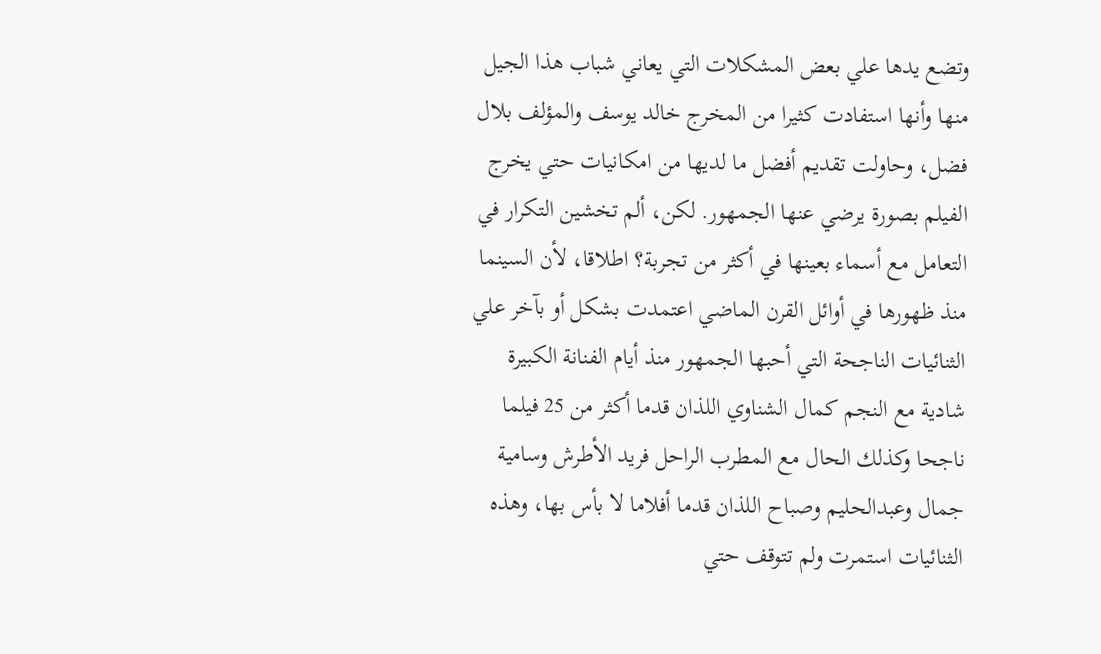وتضع يدها علي بعض المشكلات التي يعاني شباب هذا الجيل منها وأنها استفادت كثيرا من المخرج خالد يوسف والمؤلف بلال فضل، وحاولت تقديم أفضل ما لديها من امكانيات حتي يخرج الفيلم بصورة يرضي عنها الجمهور. لكن، ألم تخشين التكرار في التعامل مع أسماء بعينها في أكثر من تجربة؟ اطلاقا، لأن السينما منذ ظهورها في أوائل القرن الماضي اعتمدت بشكل أو بآخر علي الثنائيات الناجحة التي أحبها الجمهور منذ أيام الفنانة الكبيرة شادية مع النجم كمال الشناوي اللذان قدما أكثر من 25 فيلما ناجحا وكذلك الحال مع المطرب الراحل فريد الأطرش وسامية جمال وعبدالحليم وصباح اللذان قدما أفلاما لا بأس بها، وهذه الثنائيات استمرت ولم تتوقف حتي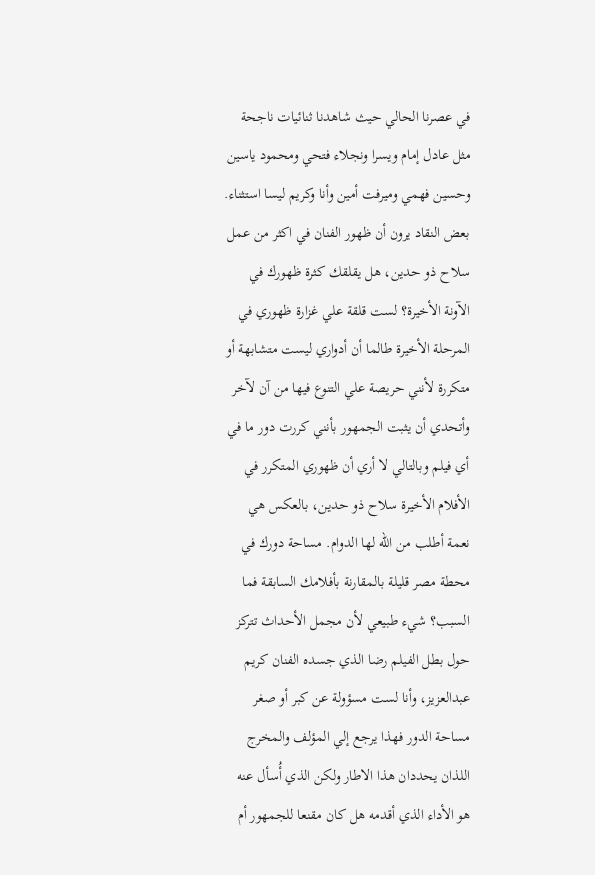في عصرنا الحالي حيث شاهدنا ثنائيات ناجحة مثل عادل إمام ويسرا ونجلاء فتحي ومحمود ياسين وحسين فهمي وميرفت أمين وأنا وكريم ليسا استثناء. بعض النقاد يرون أن ظهور الفنان في اكثر من عمل سلاح ذو حدين، هل يقلقك كثرة ظهورك في الآونة الأخيرة؟ لست قلقة علي غزارة ظهوري في المرحلة الأخيرة طالما أن أدواري ليست متشابهة أو متكررة لأنني حريصة علي التنوع فيها من آن لآخر وأتحدي أن يثبت الجمهور بأنني كررت دور ما في أي فيلم وبالتالي لا أري أن ظهوري المتكرر في الأفلام الأخيرة سلاح ذو حدين، بالعكس هي نعمة أطلب من الله لها الدوام. مساحة دورك في محطة مصر قليلة بالمقارنة بأفلامك السابقة فما السبب؟ شيء طبيعي لأن مجمل الأحداث تتركز حول بطل الفيلم رضا الذي جسده الفنان كريم عبدالعزيز، وأنا لست مسؤولة عن كبر أو صغر مساحة الدور فهذا يرجع إلي المؤلف والمخرج اللذان يحددان هذا الاطار ولكن الذي أُسأل عنه هو الأداء الذي أقدمه هل كان مقنعا للجمهور أم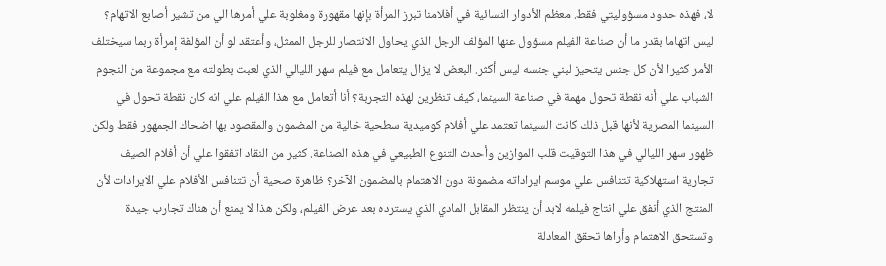لا، فهذه حدود مسؤوليتي فقط. معظم الأدوار النسائية في أفلامنا تبرز المرأة بإنها مقهورة ومغلوبة علي أمرها الي من تشير أصابع الاتهام؟ ليس اتهاما بقدر ما أن صناعة الفيلم مسؤول عنها المؤلف الرجل الذي يحاول الانتصار للرجل الممثل، وأعتقد لو أن المؤلفة إمرأة ربما سيختلف الأمر كثيرا لأن كل جنس يتحيز لبني جنسه ليس أكثر. البعض لا يزال يتعامل مع فيلم سهر الليالي الذي لعبت بطولته مع مجموعة من النجوم الشباب علي أنه نقطة تحول مهمة في صناعة السينما، كيف تنظرين لهذه التجربة؟ أنا أتعامل مع هذا الفيلم علي انه كان نقطة تحول في السينما المصرية لأنها قبل ذلك كانت السينما تعتمد علي أفلام كوميدية سطحية خالية من المضمون والمقصود بها اضحاك الجمهور فقط ولكن ظهور سهر الليالي في هذا التوقيت قلب الموازين وأحدث التنوع الطبيعي في هذه الصناعة. كثير من النقاد اتفقوا علي أن أفلام الصيف تجارية استهلاكية تتنافس علي موسم ايراداته مضمونة دون الاهتمام بالمضمون الآخر؟ ظاهرة صحية أن تتنافس الأفلام علي الايرادات لأن المنتج الذي أنفق علي انتاج فيلمه لابد أن ينتظر المقابل المادي الذي يسترده بعد عرض الفيلم، ولكن هذا لا يمنع أن هناك تجارب جيدة وتستحق الاهتمام وأراها تحقق المعادلة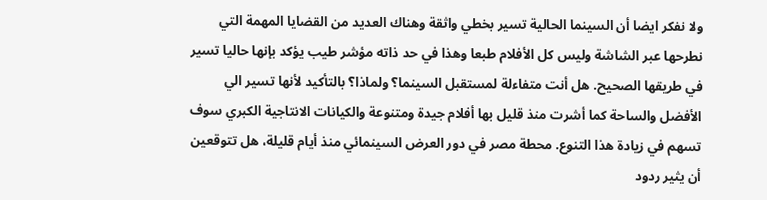ولا نفكر ايضا أن السينما الحالية تسير بخطي واثقة وهناك العديد من القضايا المهمة التي نطرحها عبر الشاشة وليس كل الأفلام طبعا وهذا في حد ذاته مؤشر طيب يؤكد بإنها حاليا تسير في طريقها الصحيح. هل أنت متفاءلة لمستقبل السينما؟ ولماذا؟ بالتأكيد لأنها تسير الي الأفضل والساحة كما أشرت منذ قليل بها أفلام جيدة ومتنوعة والكيانات الانتاجية الكبري سوف تسهم في زيادة هذا التنوع. محطة مصر في دور العرض السينمائي منذ أيام قليلة، هل تتوقعين أن يثير ردود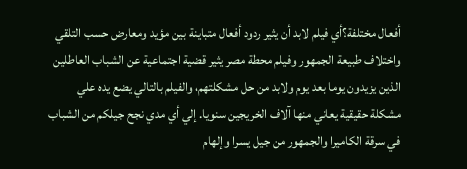أفعال مختلفة؟أي فيلم لابد أن يثير ردود أفعال متباينة بين مؤيد ومعارض حسب التلقي واختلاف طبيعة الجمهور وفيلم محطة مصر يثير قضية اجتماعية عن الشباب العاطلين الذين يزيدون يوما بعد يوم ولابد من حل مشكلتهم، والفيلم بالتالي يضع يده علي مشكلة حقيقية يعاني منها آلاف الخريجين سنويا. إلي أي مدي نجح جيلكم من الشباب في سرقة الكاميرا والجمهور من جيل يسرا وإلهام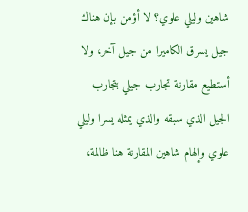شاهين وليلي علوي؟ لا أؤمن بإن هناك جيل يسرق الكاميرا من جيل آخر، ولا أستطيع مقارنة تجارب جيلي بتجارب الجيل الذي سبقه والذي يمثله يسرا وليلي علوي وإلهام شاهين المقارنة هنا ظالمة،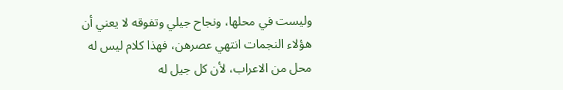وليست في محلها، ونجاح جيلي وتفوقه لا يعني أن هؤلاء النجمات انتهي عصرهن، فهذا كلام ليس له محل من الاعراب، لأن كل جيل له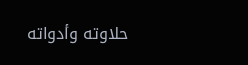حلاوته وأدواته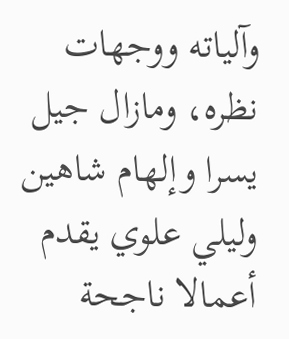وآلياته ووجهات نظره، ومازال جيل يسرا وإلهام شاهين وليلي علوي يقدم أعمالا ناجحة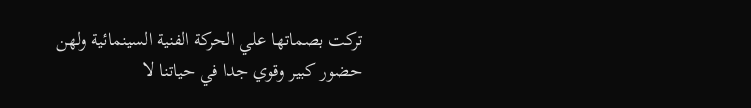تركت بصماتها علي الحركة الفنية السينمائية ولهن حضور كبير وقوي جدا في حياتنا لا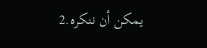يمكن أن ننكره.2